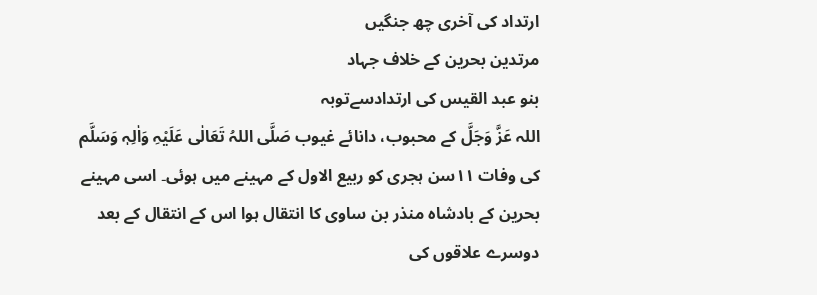ارتداد کی آخری چھ جنگیں
مرتدین بحرین کے خلاف جہاد
بنو عبد القیس کی ارتدادسےتوبہ
اللہ عَزَّ وَجَلَّ کے محبوب، دانائے غیوب صَلَّی اللہُ تَعَالٰی عَلَیْہِ وَاٰلِہٖ وَسَلَّم کی وفات ۱۱سن ہجری کو ربیع الاول کے مہینے میں ہوئی۔ اسی مہینے بحرین کے بادشاہ منذر بن ساوی کا انتقال ہوا اس کے انتقال کے بعد دوسرے علاقوں کی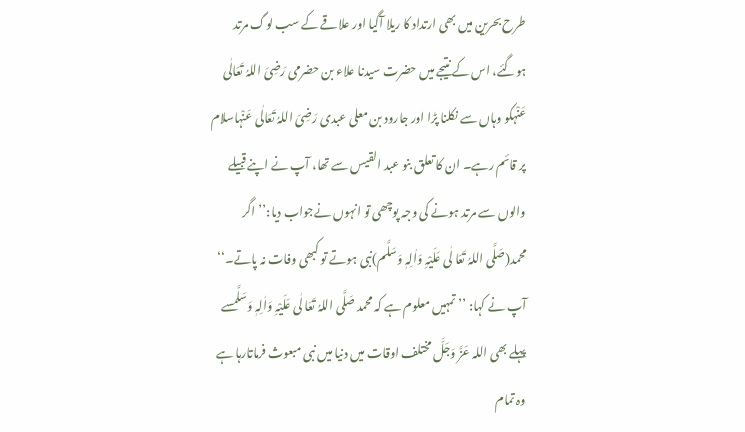طرح بحرین میں بھی ارتداد کا ریلا آگیا اور علاقے کے سب لوگ مرتد ہوگئے، اس کے نتیجے میں حضرت سیدنا علاء بن حضرمی رَضِیَ اللہُ تَعَالٰی عَنْہکو وہاں سے نکلنا پڑا اور جارود بن معلی عبدی رَضِیَ اللہُ تَعَالٰی عَنْہاسلام پر قائم رہے۔ ان کا تعلق بنو عبد القیس سے تھا، آپ نے اپنے قبیلے والوں سے مرتد ہونے کی وجہ پوچھی تو انہوں نےجواب دیا:’’اگر محمد(صَلَّی اللہُ تَعَا لٰی عَلَیْہِ وَاٰلِہٖ وَسَلَّم)نبی ہوتے تو کبھی وفات نہ پاتے۔‘‘ آپ نے کہا: ’’تمہیں معلوم ہے کہ محمد صَلَّی اللہُ تَعَا لٰی عَلَیْہِ وَاٰلِہٖ وَسَلَّمسے پہلے بھی اللہ عَزَّ وَجَلَّ مختلف اوقات میں دنیا میں نبی مبعوث فرماتارہا ہے وہ تمام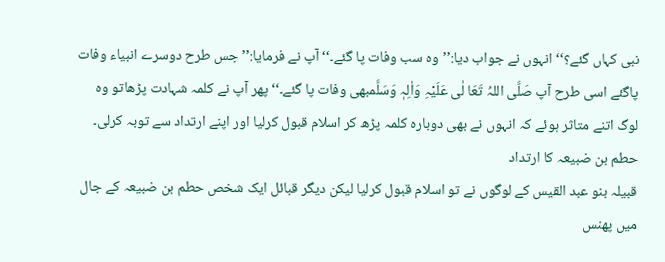نبی کہاں گئے؟‘‘ انہوں نے جواب دیا:’’وہ سب وفات پا گئے۔‘‘آپ نے فرمایا:’’جس طرح دوسرے انبیاء وفات پاگئے اسی طرح آپ صَلَّی اللہُ تَعَا لٰی عَلَیْہِ وَاٰلِہٖ وَسَلَّمبھی وفات پا گئے۔‘‘پھر آپ نے کلمہ شہادت پڑھاتو وہ لوگ اتنے متاثر ہوئے کہ انہوں نے بھی دوبارہ کلمہ پڑھ کر اسلام قبول کرلیا اور اپنے ارتداد سے توبہ کرلی۔
حطم بن ضبیعہ کا ارتداد
قبیلہ بنو عبد القیس کے لوگوں نے تو اسلام قبول کرلیا لیکن دیگر قبائل ایک شخص حطم بن ضبیعہ کے جال میں پھنس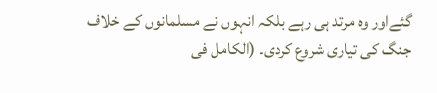گئےاور وہ مرتد ہی رہے بلکہ انہوں نے مسلمانوں کے خلاف جنگ کی تیاری شروع کردی۔ (الکامل فی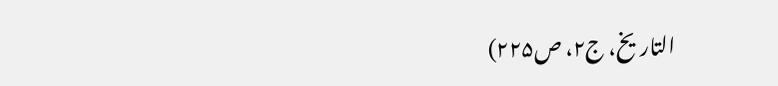التاریخ، ج۲، ص۲۲۵)